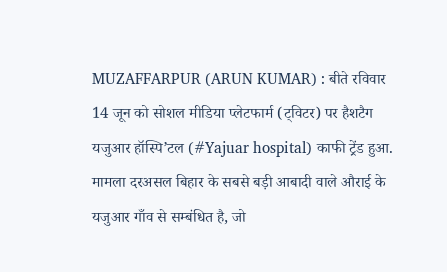MUZAFFARPUR (ARUN KUMAR) : बीते रविवार 14 जून को सोशल मीडिया प्लेटफार्म (ट्विटर) पर हैशटैग यजुआर हॉस्पि’टल (#Yajuar hospital) काफी ट्रेंड हुआ. मामला दरअसल बिहार के सबसे बड़ी आबादी वाले औराई के यजुआर गाँव से सम्बंधित है, जो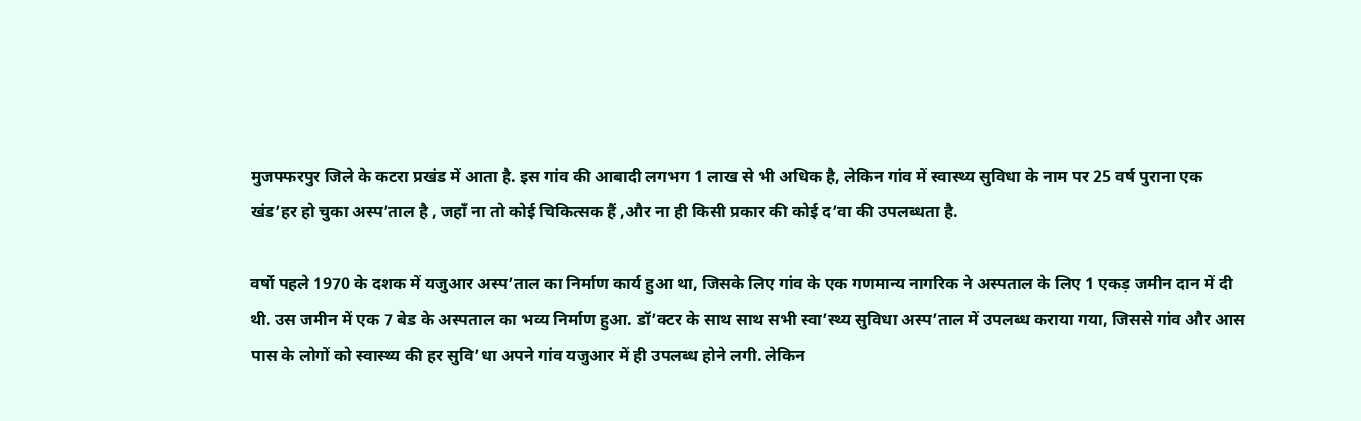मुजफ्फरपुर जिले के कटरा प्रखंड में आता है. इस गांव की आबादी लगभग 1 लाख से भी अधिक है, लेकिन गांव में स्वास्थ्य सुविधा के नाम पर 25 वर्ष पुराना एक खंड’हर हो चुका अस्प’ताल है , जहाँ ना तो कोई चिकित्सक हैं ,और ना ही किसी प्रकार की कोई द’वा की उपलब्धता है.

वर्षो पहले 1970 के दशक में यजुआर अस्प’ताल का निर्माण कार्य हुआ था, जिसके लिए गांव के एक गणमान्य नागरिक ने अस्पताल के लिए 1 एकड़ जमीन दान में दी थी. उस जमीन में एक 7 बेड के अस्पताल का भव्य निर्माण हुआ. डॉ’क्टर के साथ साथ सभी स्वा’स्थ्य सुविधा अस्प’ताल में उपलब्ध कराया गया, जिससे गांव और आस पास के लोगों को स्वास्थ्य की हर सुवि’धा अपने गांव यजुआर में ही उपलब्ध होने लगी. लेकिन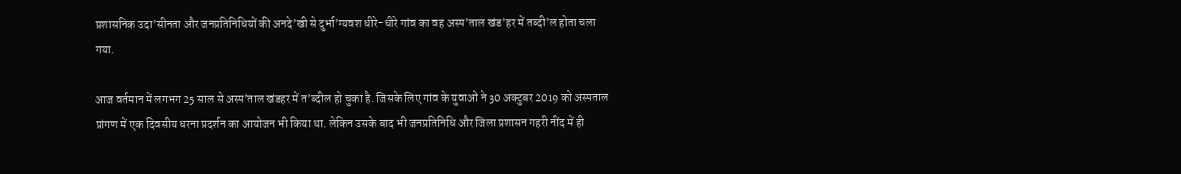प्रशासनिक उदा’सीनता और जनप्रतिनिधियों की अनदे’खी से दुर्भा’ग्यवश धीरे-धीरे गांव का वह अस्प’ताल खंड’हर में तब्दी’ल होता चला गया.

आज वर्तमान में लगभग 25 साल से अस्प’ताल खंडहर में त’ब्दील हो चुका है. जिसके लिए गांव के युवाओं ने 30 अक्टुबर 2019 को अस्पताल प्रांगण में एक दिवसीय धरना प्रदर्शन का आयोजन भी किया था. लेकिन उसके बाद भी जनप्रतिनिधि और जिला प्रशासन गहरी नींद में ही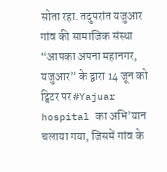सोता रहा. तदुपरांत यजुआर गांव की सामाजिक संस्था “आपका अपना महानगर, यजुआर” के द्वारा 14 जून को ट्विटर पर #Yajuar hospital का अभि’यान चलाया गया, जिसमें गांव के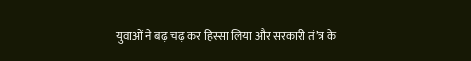युवाओं ने बढ़ चढ़ कर हिस्सा लिया और सरकारी तं’त्र के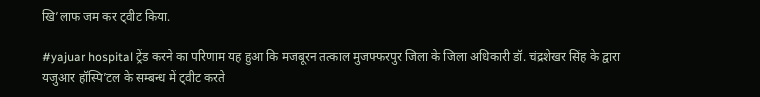खि’लाफ जम कर ट्वीट किया.

#yajuar hospital ट्रेंड करने का परिणाम यह हुआ कि मजबूरन तत्काल मुजफ्फरपुर जिला के जिला अधिकारी डॉ. चंद्रशेखर सिंह के द्वारा यजुआर हॉस्पि’टल के सम्बन्ध में ट्वीट करते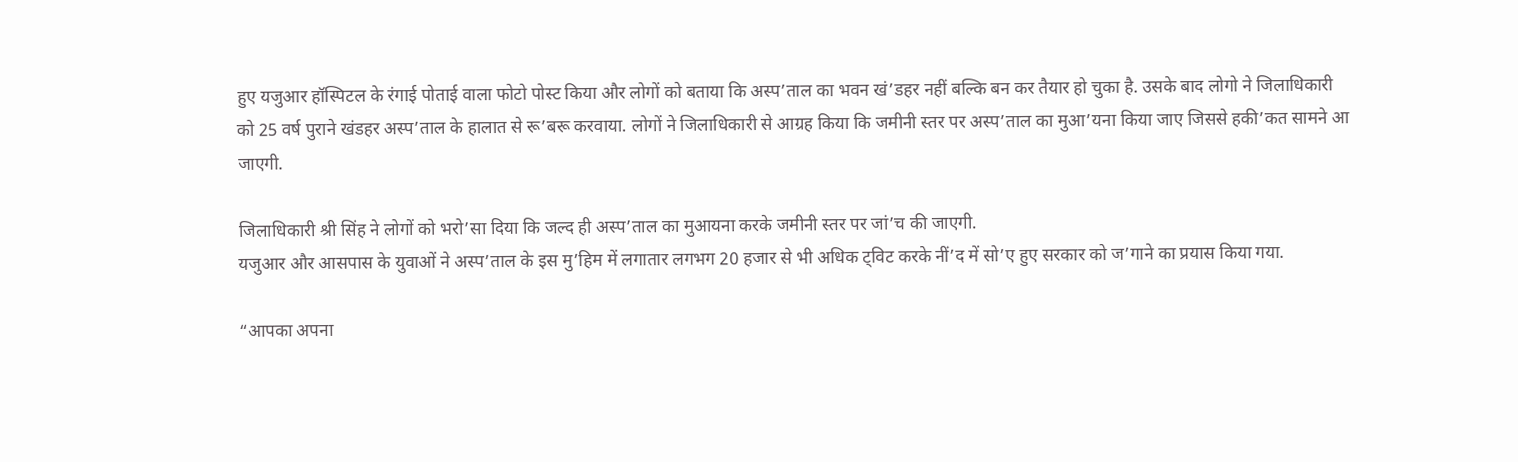हुए यजुआर हॉस्पिटल के रंगाई पोताई वाला फोटो पोस्ट किया और लोगों को बताया कि अस्प’ताल का भवन खं’डहर नहीं बल्कि बन कर तैयार हो चुका है. उसके बाद लोगो ने जिलाधिकारी को 25 वर्ष पुराने खंडहर अस्प’ताल के हालात से रू’बरू करवाया. लोगों ने जिलाधिकारी से आग्रह किया कि जमीनी स्तर पर अस्प’ताल का मुआ’यना किया जाए जिससे हकी’कत सामने आ जाएगी.

जिलाधिकारी श्री सिंह ने लोगों को भरो’सा दिया कि जल्द ही अस्प’ताल का मुआयना करके जमीनी स्तर पर जां’च की जाएगी.
यजुआर और आसपास के युवाओं ने अस्प’ताल के इस मु’हिम में लगातार लगभग 20 हजार से भी अधिक ट्विट करके नीं’द में सो’ए हुए सरकार को ज’गाने का प्रयास किया गया.

“आपका अपना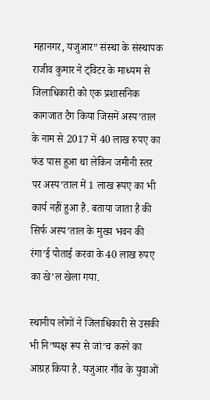महानगर, यजुआर” संस्था के संस्थापक राजीव कुमार ने ट्विटर के माध्यम से जिलाधिकारी को एक प्रशासनिक कागजात टैग किया जिसमें अस्प’ताल के नाम से 2017 में 40 लाख रुपए का फंड पास हुआ था लेकिन जमीनी स्तर पर अस्प’ताल में 1 लाख रूपए का भी कार्य नहीं हुआ है. बताया जाता है की सिर्फ अस्प’ताल के मुख्य भवन की रंगा’ई पोताई करवा के 40 लाख रुपए का खे’ल खेला गया.

स्थानीय लोगों ने जिलाधिकारी से उसकी भी नि’ष्पक्ष रूप से जां’च करने का आग्रह किया है. यजुआर गाँव के युवाओं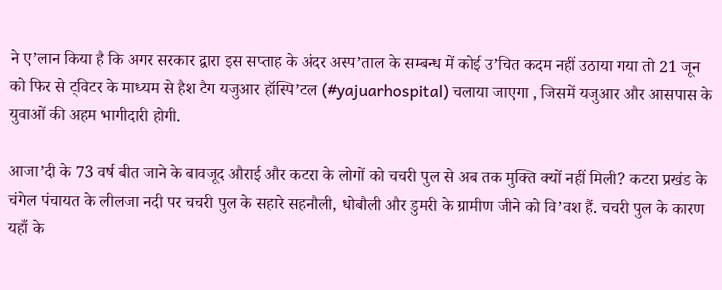ने ए’लान किया है कि अगर सरकार द्वारा इस सप्ताह के अंदर अस्प’ताल के सम्बन्ध में कोई उ’चित कदम नहीं उठाया गया तो 21 जून को फिर से ट्विटर के माध्यम से हैश टैग यजुआर हॉस्पि’टल (#yajuarhospital) चलाया जाएगा , जिसमें यजुआर और आसपास के युवाओं की अहम भागीदारी होगी.

आजा’दी के 73 वर्ष बीत जाने के बावजूद औराई और कटरा के लोगों को चचरी पुल से अब तक मुक्ति क्यों नहीं मिली? कटरा प्रखंड के चंगेल पंचायत के लीलजा नदी पर चचरी पुल के सहारे सहनौली, धोबौली और डुमरी के ग्रामीण जीने को वि’वश हैं. चचरी पुल के कारण यहाँ के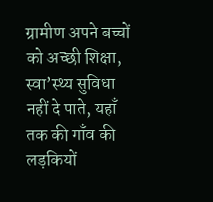ग्रामीण अपने बच्चों को अच्छी शिक्षा, स्वा’स्थ्य सुविधा नहीं दे पाते, यहाँ तक की गाँव की लड़कियों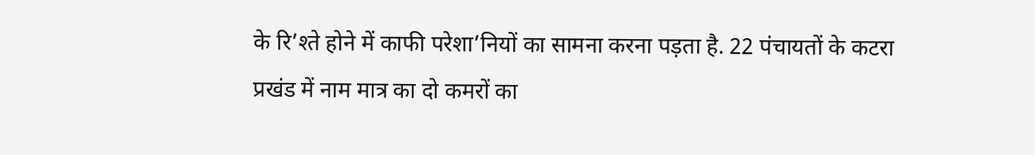के रि’श्ते होने में काफी परेशा’नियों का सामना करना पड़ता है. 22 पंचायतों के कटरा प्रखंड में नाम मात्र का दो कमरों का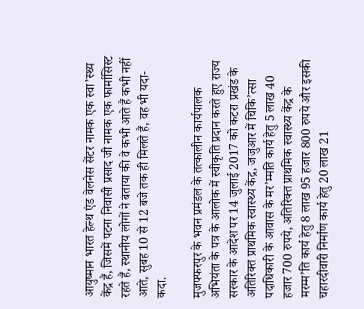आयुष्मान भारत हेल्थ एंड वेलनेस सेंटर नामक एक स्वा’स्थ्य केंद्र हैं, जिसमें पटना निवासी प्रसाद जी नामक एक फार्मासिस्ट रहते हैं, स्थानीय लोगों ने बताया की वे कभी आते हैं कभी नहीं आते, सुबह 10 से 12 बजे तक ही मिलते हैं, वह भी यदा-कदा.

मुजफ्फरपुर के भवन प्रमंडल के तत्कालीन कार्यपालक अभियंता के पत्र के आलोक में स्वीकृति प्रदान करते हुए राज्य सरकार के आदेश पर 14 जुलाई 2017 को कटरा प्रखंड के अतिरिक्त प्राथमिक स्वास्थ्य केंद्र, जजुआर में चिकि’त्सा पदाधिकारी के आवास के मर’म्मति कार्य हेतु 5 लाख 40 हजार 700 रुपये, अतिरिक्त प्राथमिक स्वास्थ्य केंद्र के मरम्म’ति कार्य हेतु 8 लाख 95 हजार 800 रुपये और इसकी चहारदीवारी निर्माण कार्य हेतु 20 लाख 21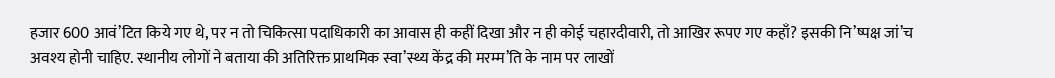हजार 600 आवं’टित किये गए थे, पर न तो चिकित्सा पदाधिकारी का आवास ही कहीं दिखा और न ही कोई चहारदीवारी, तो आखिर रूपए गए कहाँ? इसकी नि’ष्पक्ष जां’च अवश्य होनी चाहिए. स्थानीय लोगों ने बताया की अतिरिक्त प्राथमिक स्वा’स्थ्य केंद्र की मरम्म’ति के नाम पर लाखों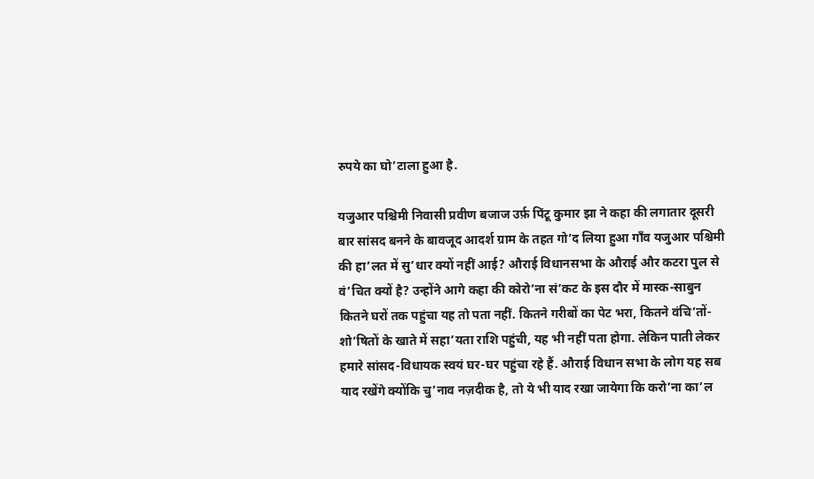रुपये का घो’टाला हुआ है.

यजुआर पश्चिमी निवासी प्रवीण बजाज उर्फ़ पिंटू कुमार झा ने कहा की लगातार दूसरी बार सांसद बनने के बावजूद आदर्श ग्राम के तहत गो’द लिया हुआ गाँव यजुआर पश्चिमी की हा’लत में सु’धार क्यों नहीं आई? औराई विधानसभा के औराई और कटरा पुल से वं’चित क्यों है? उन्होंने आगे कहा की कोरो’ना सं’कट के इस दौर में मास्क-साबुन कितने घरों तक पहुंचा यह तो पता नहीं. कितने गरीबों का पेट भरा, कितने वंचि’तों-शो’षितों के खाते में सहा’यता राशि पहुंची, यह भी नहीं पता होगा. लेकिन पाती लेकर हमारे सांसद-विधायक स्वयं घर-घर पहुंचा रहे हैं. औराई विधान सभा के लोग यह सब याद रखेंगे क्योंकि चु’नाव नज़दीक है, तो ये भी याद रखा जायेगा कि करो’ना का’ल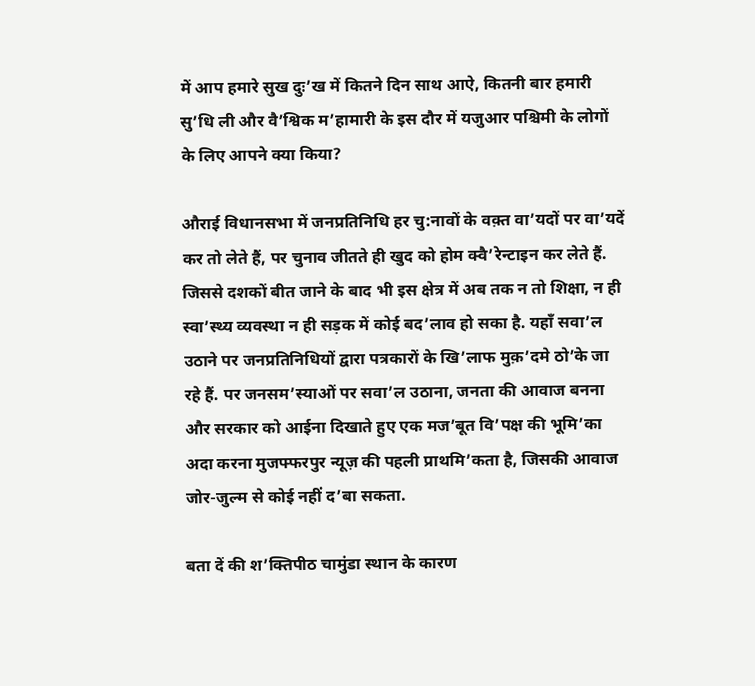में आप हमारे सुख दुः’ख में कितने दिन साथ आऐ, कितनी बार हमारी सु’धि ली और वै’श्विक म’हामारी के इस दौर में यजुआर पश्चिमी के लोगों के लिए आपने क्या किया?

औराई विधानसभा में जनप्रतिनिधि हर चु:नावों के वक़्त वा’यदों पर वा’यदें कर तो लेते हैं, पर चुनाव जीतते ही खुद को होम क्वै’रेन्टाइन कर लेते हैं. जिससे दशकों बीत जाने के बाद भी इस क्षेत्र में अब तक न तो शिक्षा, न ही स्वा’स्थ्य व्यवस्था न ही सड़क में कोई बद’लाव हो सका है. यहाँ सवा’ल उठाने पर जनप्रतिनिधियों द्वारा पत्रकारों के खि’लाफ मुक़’दमे ठो’के जा रहे हैं. पर जनसम’स्याओं पर सवा’ल उठाना, जनता की आवाज बनना और सरकार को आईना दिखाते हुए एक मज’बूत वि’पक्ष की भूमि’का अदा करना मुजफ्फरपुर न्यूज़ की पहली प्राथमि’कता है, जिसकी आवाज जोर-जुल्म से कोई नहीं द’बा सकता.

बता दें की श’क्तिपीठ चामुंडा स्थान के कारण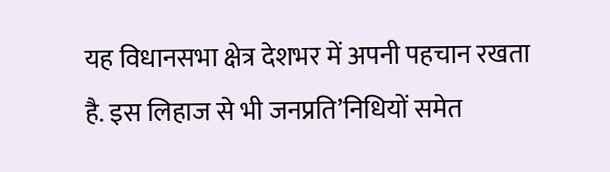यह विधानसभा क्षेत्र देशभर में अपनी पहचान रखता है. इस लिहाज से भी जनप्रति’निधियों समेत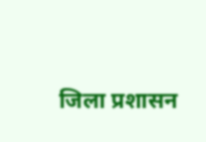जिला प्रशासन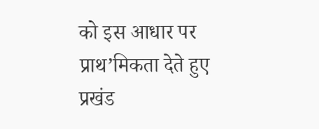को इस आधार पर प्राथ’मिकता देते हुए प्रखंड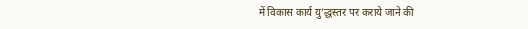में विकास कार्य यु’द्धस्तर पर कराये जाने की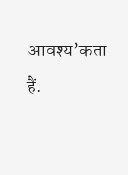आवश्य’कता हैं.